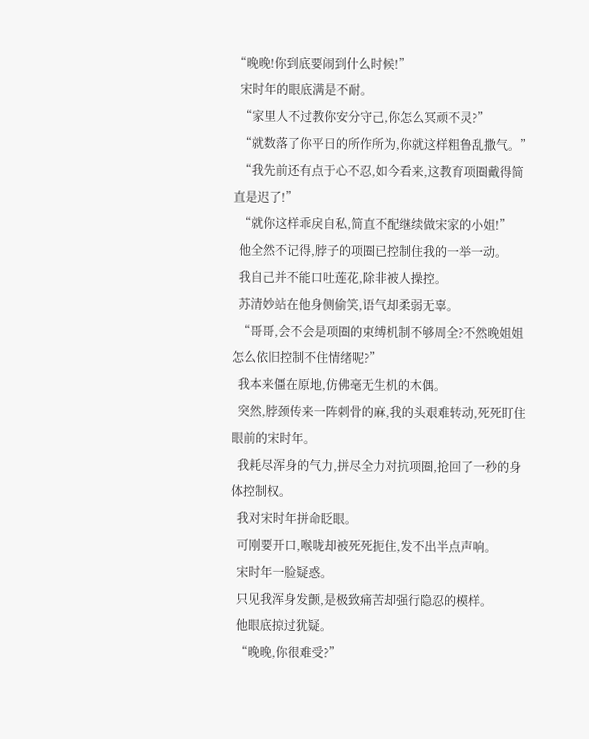“晚晚!你到底要闹到什么时候!”
  宋时年的眼底满是不耐。
  “家里人不过教你安分守己,你怎么冥顽不灵?”
  “就数落了你平日的所作所为,你就这样粗鲁乱撒气。”
  “我先前还有点于心不忍,如今看来,这教育项圈戴得简直是迟了!”
  “就你这样乖戾自私,简直不配继续做宋家的小姐!”
  他全然不记得,脖子的项圈已控制住我的一举一动。
  我自己并不能口吐莲花,除非被人操控。
  苏清妙站在他身侧偷笑,语气却柔弱无辜。
  “哥哥,会不会是项圈的束缚机制不够周全?不然晚姐姐怎么依旧控制不住情绪呢?”
  我本来僵在原地,仿佛毫无生机的木偶。
  突然,脖颈传来一阵刺骨的麻,我的头艰难转动,死死盯住眼前的宋时年。
  我耗尽浑身的气力,拼尽全力对抗项圈,抢回了一秒的身体控制权。
  我对宋时年拼命眨眼。
  可刚要开口,喉咙却被死死扼住,发不出半点声响。
  宋时年一脸疑惑。
  只见我浑身发颤,是极致痛苦却强行隐忍的模样。
  他眼底掠过犹疑。
  “晚晚,你很难受?”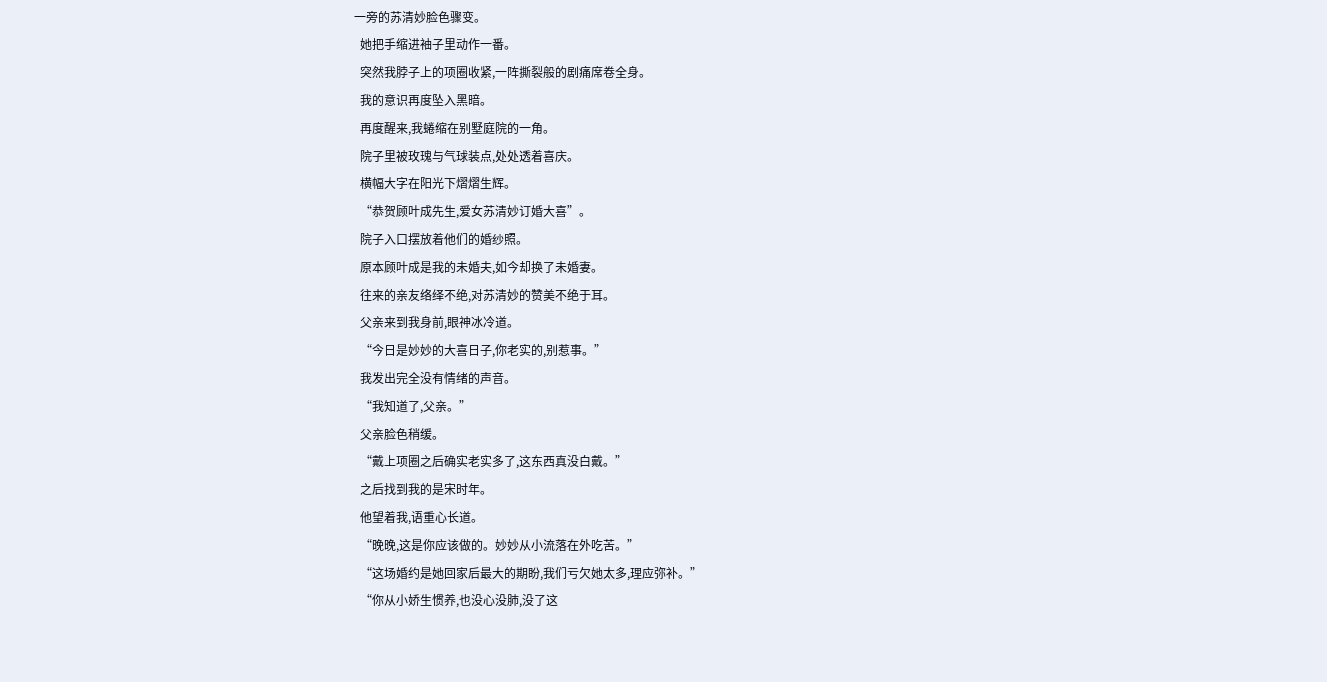一旁的苏清妙脸色骤变。
  她把手缩进袖子里动作一番。
  突然我脖子上的项圈收紧,一阵撕裂般的剧痛席卷全身。
  我的意识再度坠入黑暗。
  再度醒来,我蜷缩在别墅庭院的一角。
  院子里被玫瑰与气球装点,处处透着喜庆。
  横幅大字在阳光下熠熠生辉。
  “恭贺顾叶成先生,爱女苏清妙订婚大喜”。
  院子入口摆放着他们的婚纱照。
  原本顾叶成是我的未婚夫,如今却换了未婚妻。
  往来的亲友络绎不绝,对苏清妙的赞美不绝于耳。
  父亲来到我身前,眼神冰冷道。
  “今日是妙妙的大喜日子,你老实的,别惹事。”
  我发出完全没有情绪的声音。
  “我知道了,父亲。”
  父亲脸色稍缓。
  “戴上项圈之后确实老实多了,这东西真没白戴。”
  之后找到我的是宋时年。
  他望着我,语重心长道。
  “晚晚,这是你应该做的。妙妙从小流落在外吃苦。”
  “这场婚约是她回家后最大的期盼,我们亏欠她太多,理应弥补。”
  “你从小娇生惯养,也没心没肺,没了这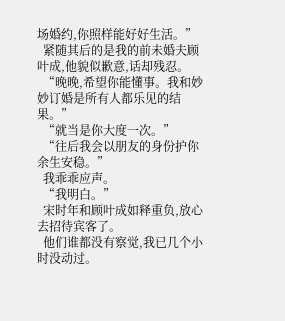场婚约,你照样能好好生活。”
  紧随其后的是我的前未婚夫顾叶成,他貌似歉意,话却残忍。
  “晚晚,希望你能懂事。我和妙妙订婚是所有人都乐见的结果。”
  “就当是你大度一次。”
  “往后我会以朋友的身份护你余生安稳。”
  我乖乖应声。
  “我明白。”
  宋时年和顾叶成如释重负,放心去招待宾客了。
  他们谁都没有察觉,我已几个小时没动过。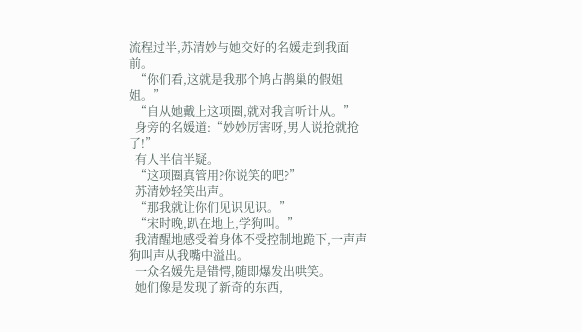流程过半,苏清妙与她交好的名媛走到我面前。
  “你们看,这就是我那个鸠占鹊巢的假姐姐。”
  “自从她戴上这项圈,就对我言听计从。”
  身旁的名媛道:“妙妙厉害呀,男人说抢就抢了!”
  有人半信半疑。
  “这项圈真管用?你说笑的吧?”
  苏清妙轻笑出声。
  “那我就让你们见识见识。”
  “宋时晚,趴在地上,学狗叫。”
  我清醒地感受着身体不受控制地跪下,一声声狗叫声从我嘴中溢出。
  一众名媛先是错愕,随即爆发出哄笑。
  她们像是发现了新奇的东西,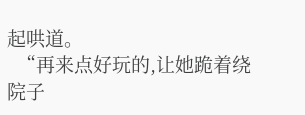起哄道。
  “再来点好玩的,让她跪着绕院子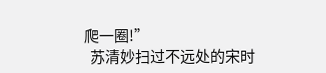爬一圈!”
  苏清妙扫过不远处的宋时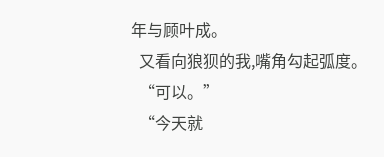年与顾叶成。
  又看向狼狈的我,嘴角勾起弧度。
  “可以。”
  “今天就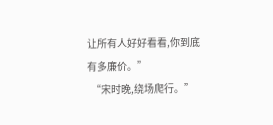让所有人好好看看,你到底有多廉价。”
  “宋时晚,绕场爬行。”